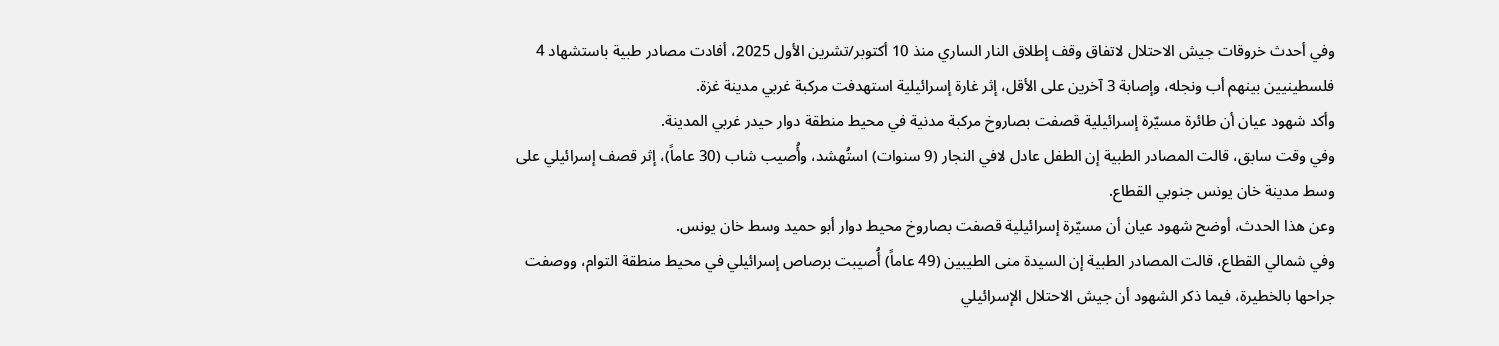وفي أحدث خروقات جيش الاحتلال لاتفاق وقف إطلاق النار الساري منذ 10 أكتوبر/تشرين الأول 2025، أفادت مصادر طبية باستشهاد 4 فلسطينيين بينهم أب ونجله، وإصابة 3 آخرين على الأقل، إثر غارة إسرائيلية استهدفت مركبة غربي مدينة غزة.
وأكد شهود عيان أن طائرة مسيّرة إسرائيلية قصفت بصاروخ مركبة مدنية في محيط منطقة دوار حيدر غربي المدينة.
وفي وقت سابق، قالت المصادر الطبية إن الطفل عادل لافي النجار (9 سنوات) استُهشد، وأُصيب شاب (30 عاماً)، إثر قصف إسرائيلي على وسط مدينة خان يونس جنوبي القطاع.
وعن هذا الحدث، أوضح شهود عيان أن مسيّرة إسرائيلية قصفت بصاروخ محيط دوار أبو حميد وسط خان يونس.
وفي شمالي القطاع، قالت المصادر الطبية إن السيدة منى الطيبين (49 عاماً) أُصيبت برصاص إسرائيلي في محيط منطقة التوام، ووصفت جراحها بالخطيرة، فيما ذكر الشهود أن جيش الاحتلال الإسرائيلي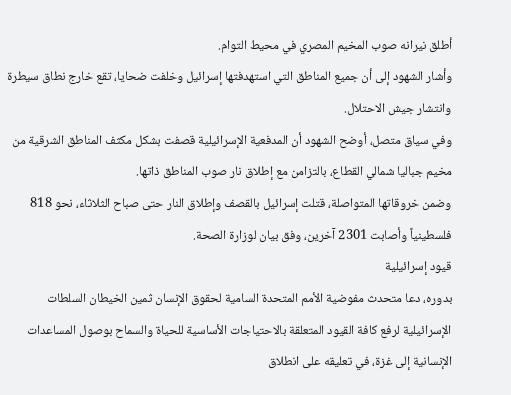أطلق نيرانه صوب المخيم المصري في محيط التوام.
وأشار الشهود إلى أن جميع المناطق التي استهدفتها إسرائيل وخلفت ضحايا، تقع خارج نطاق سيطرة وانتشار جيش الاحتلال.
وفي سياق متصل، أوضح الشهود أن المدفعية الإسرائيلية قصفت بشكل مكثف المناطق الشرقية من مخيم جباليا شمالي القطاع، بالتزامن مع إطلاق نار صوب المناطق ذاتها.
وضمن خروقاتها المتواصلة، قتلت إسرائيل بالقصف وإطلاق النار حتى صباح الثلاثاء، نحو 818 فلسطينياً وأصابت 2301 آخرين، وفق بيان لوزارة الصحة.
قيود إسرائيلية
بدوره، دعا متحدث مفوضية الأمم المتحدة السامية لحقوق الإنسان ثمين الخيطان السلطات الإسرائيلية لرفع كافة القيود المتعلقة بالاحتياجات الأساسية للحياة والسماح بوصول المساعدات الإنسانية إلى غزة، في تعليقه على انطلاق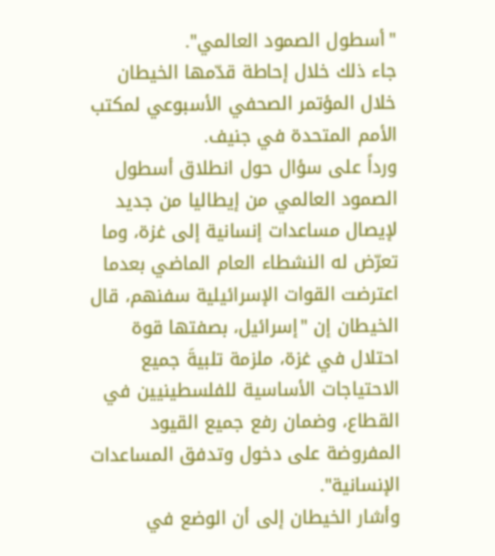"أسطول الصمود العالمي".
جاء ذلك خلال إحاطة قدّمها الخيطان خلال المؤتمر الصحفي الأسبوعي لمكتب الأمم المتحدة في جنيف.
ورداً على سؤال حول انطلاق أسطول الصمود العالمي من إيطاليا من جديد لإيصال مساعدات إنسانية إلى غزة، وما تعرّض له النشطاء العام الماضي بعدما اعترضت القوات الإسرائيلية سفنهم، قال الخيطان إن "إسرائيل، بصفتها قوة احتلال في غزة، ملزمة تلبيةَ جميع الاحتياجات الأساسية للفلسطينيين في القطاع، وضمان رفع جميع القيود المفروضة على دخول وتدفق المساعدات الإنسانية".
وأشار الخيطان إلى أن الوضع في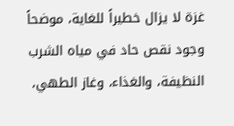غزة لا يزال خطيراً للغاية، موضحاً وجود نقص حاد في مياه الشرب النظيفة، والغذاء، وغاز الطهي،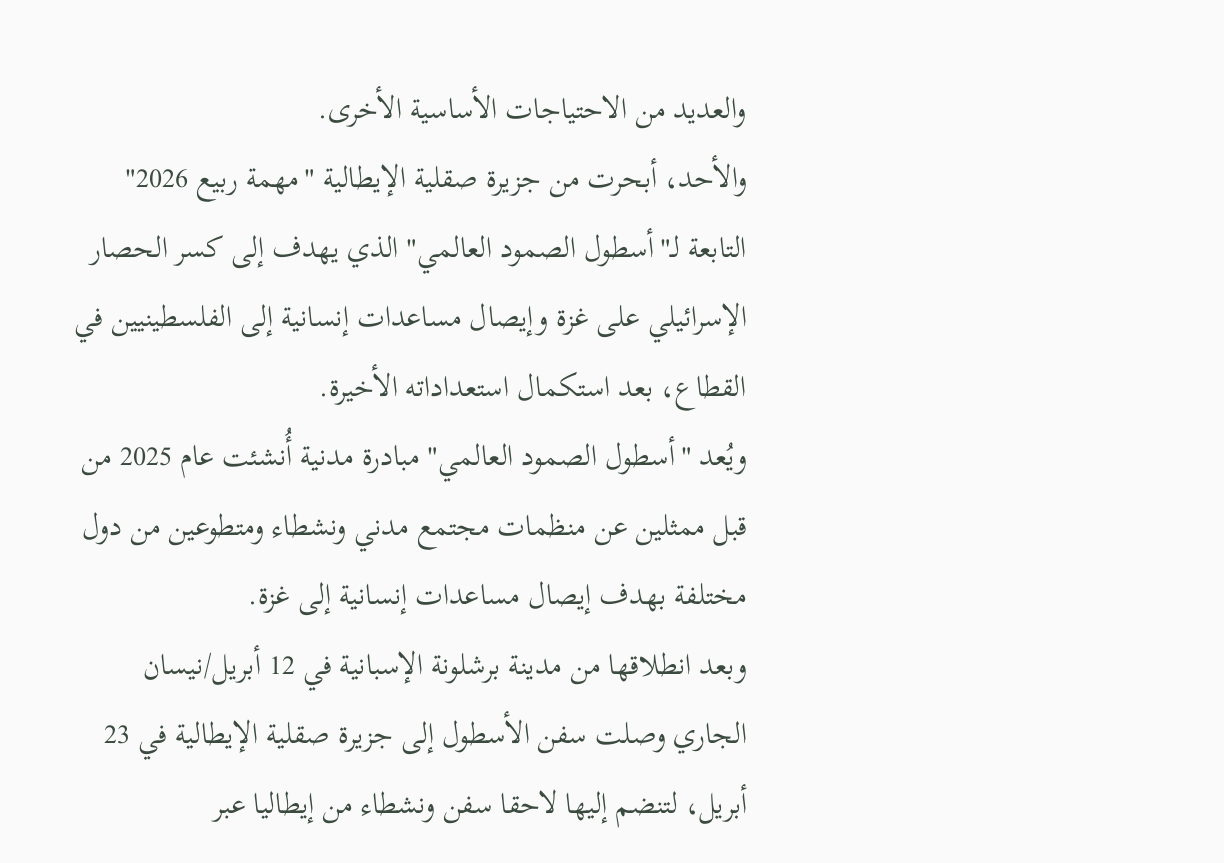والعديد من الاحتياجات الأساسية الأخرى.
والأحد، أبحرت من جزيرة صقلية الإيطالية "مهمة ربيع 2026" التابعة لـ"أسطول الصمود العالمي" الذي يهدف إلى كسر الحصار الإسرائيلي على غزة وإيصال مساعدات إنسانية إلى الفلسطينيين في القطاع، بعد استكمال استعداداته الأخيرة.
ويُعد "أسطول الصمود العالمي" مبادرة مدنية أُنشئت عام 2025 من قبل ممثلين عن منظمات مجتمع مدني ونشطاء ومتطوعين من دول مختلفة بهدف إيصال مساعدات إنسانية إلى غزة.
وبعد انطلاقها من مدينة برشلونة الإسبانية في 12 أبريل/نيسان الجاري وصلت سفن الأسطول إلى جزيرة صقلية الإيطالية في 23 أبريل، لتنضم إليها لاحقا سفن ونشطاء من إيطاليا عبر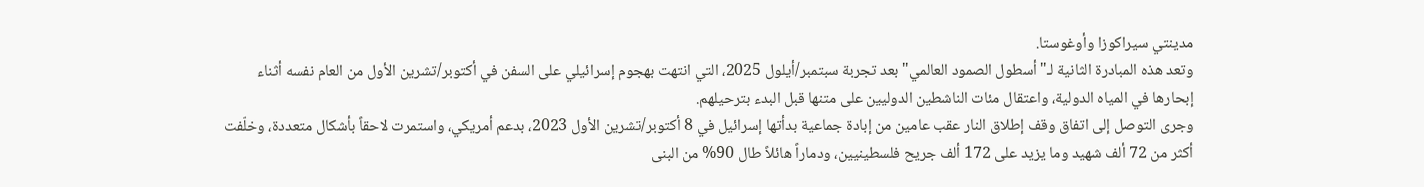مدينتي سيراكوزا وأوغوستا.
وتعد هذه المبادرة الثانية لـ"أسطول الصمود العالمي" بعد تجربة سبتمبر/أيلول 2025، التي انتهت بهجوم إسرائيلي على السفن في أكتوبر/تشرين الأول من العام نفسه أثناء إبحارها في المياه الدولية، واعتقال مئات الناشطين الدوليين على متنها قبل البدء بترحيلهم.
وجرى التوصل إلى اتفاق وقف إطلاق النار عقب عامين من إبادة جماعية بدأتها إسرائيل في 8 أكتوبر/تشرين الأول 2023، بدعم أمريكي، واستمرت لاحقاً بأشكال متعددة، وخلّفت أكثر من 72 ألف شهيد وما يزيد على 172 ألف جريح فلسطينيين، ودماراً هائلاً طال 90% من البنى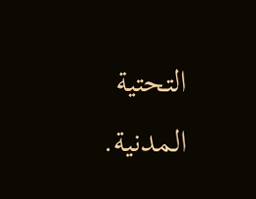التحتية المدنية.